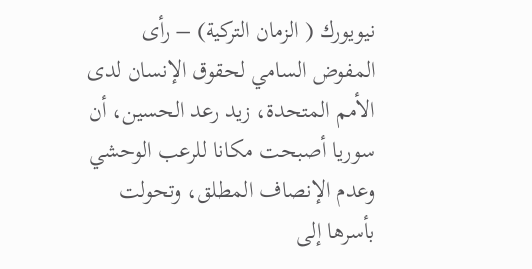نيويورك ( الزمان التركية) – رأى المفوض السامي لحقوق الإنسان لدى الأمم المتحدة، زيد رعد الحسين، أن سوريا أصبحت مكانا للرعب الوحشي وعدم الإنصاف المطلق، وتحولت بأسرها إلى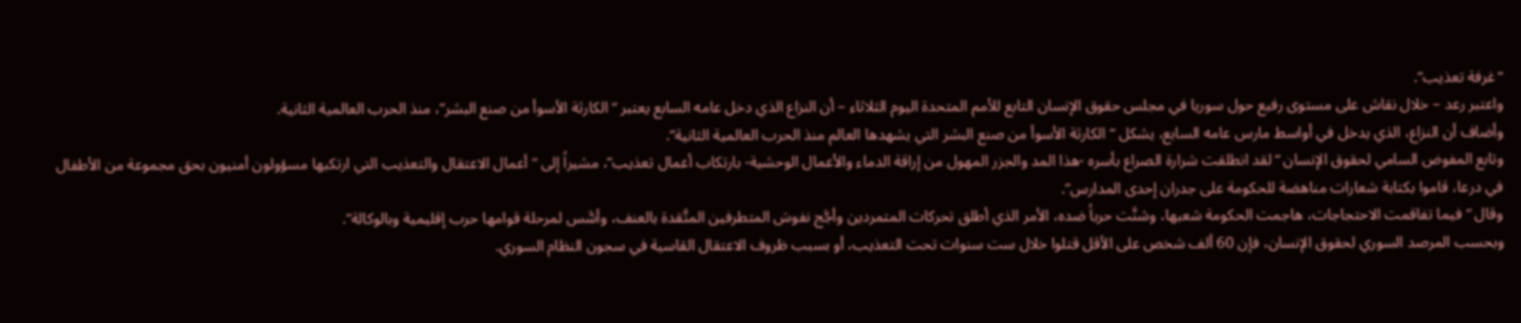“غرفة تعذيب”.
واعتبر رعد – خلال نقاش على مستوى رفيع حول سوريا في مجلس حقوق الإنسان التابع للأمم المتحدة اليوم الثلاثاء – أن النزاع الذي دخل عامه السابع يعتبر “الكارثة الأسوأ من صنع البشر”، منذ الحرب العالمية الثانية.
وأضاف أن النزاع، الذي يدخل في أواسط مارس عامه السابع، يشكل “الكارثة الأسوأ من صنع البشر التي يشهدها العالم منذ الحرب العالمية الثانية”.
وتابع المفوض السامي لحقوق الإنسان “لقد انطلقت شرارة الصراع بأسره -هذا المد والجزر المهول من إراقة الدماء والأعمال الوحشية- بارتكاب أعمال تعذيب”، مشيراً إلى “أعمال الاعتقال والتعذيب التي ارتكبها مسؤولون أمنيون بحق مجموعة من الأطفال في درعا، قاموا بكتابة شعارات مناهضة للحكومة على جدران إحدى المدارس”.
وقال “فيما تفاقمت الاحتجاجات، هاجمت الحكومة شعبها، وشنَّت حرباً ضده، الأمر الذي أطلق تحركات المتمردين وأجَّج نفوسَ المتطرفين المتَّقدة بالعنف، وأسَّس لمرحلة قوامها حرب إقليمية وبالوكالة”.
وبحسب المرصد السوري لحقوق الإنسان، فإن 60 ألف شخص على الأقل قتلوا خلال ست سنوات تحت التعذيب، أو بسبب ظروف الاعتقال القاسية في سجون النظام السوري.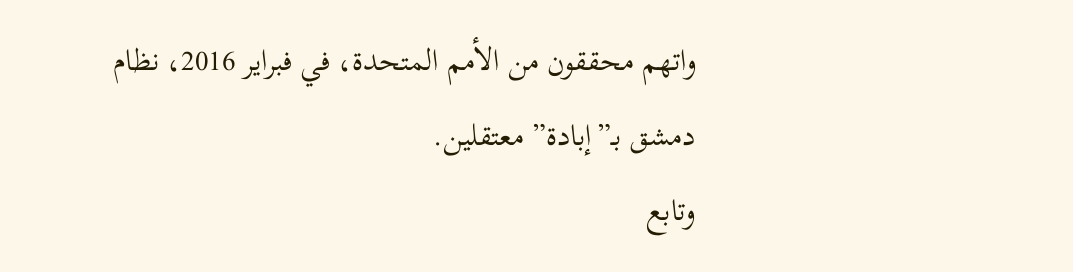واتهم محققون من الأمم المتحدة، في فبراير 2016، نظام دمشق بـ”إبادة” معتقلين.
وتابع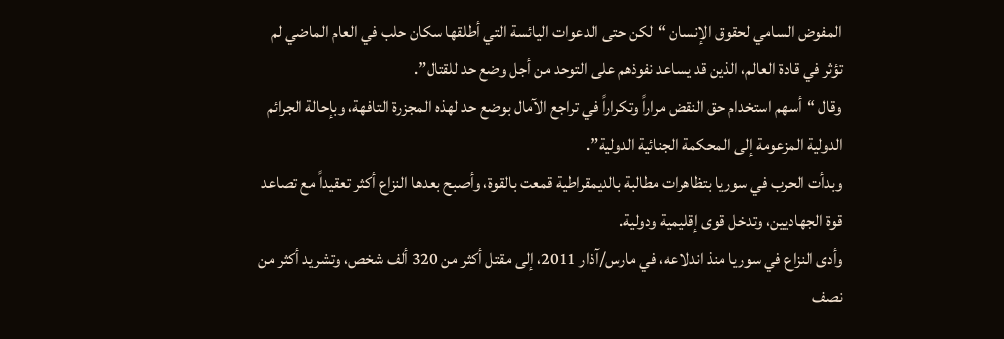المفوض السامي لحقوق الإنسان “لكن حتى الدعوات اليائسة التي أطلقها سكان حلب في العام الماضي لم تؤثر في قادة العالم، الذين قد يساعد نفوذهم على التوحد من أجل وضع حد للقتال”.
وقال “أسهم استخدام حق النقض مراراً وتكراراً في تراجع الآمال بوضع حد لهذه المجزرة التافهة، وبإحالة الجرائم الدولية المزعومة إلى المحكمة الجنائية الدولية”.
وبدأت الحرب في سوريا بتظاهرات مطالبة بالديمقراطية قمعت بالقوة، وأصبح بعدها النزاع أكثر تعقيداً مع تصاعد قوة الجهاديين، وتدخل قوى إقليمية ودولية.
وأدى النزاع في سوريا منذ اندلاعه، في مارس/آذار 2011، إلى مقتل أكثر من 320 ألف شخص، وتشريد أكثر من نصف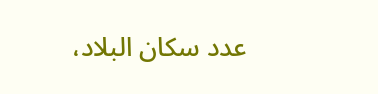عدد سكان البلاد،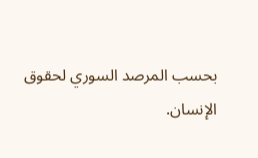بحسب المرصد السوري لحقوق الإنسان.